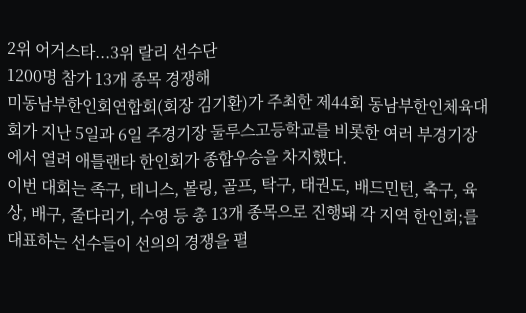2위 어거스타...3위 랄리 선수단
1200명 참가 13개 종목 경쟁해
미동남부한인회연합회(회장 김기환)가 주최한 제44회 동남부한인체육대회가 지난 5일과 6일 주경기장 둘루스고등학교를 비롯한 여러 부경기장에서 열려 애틀랜타 한인회가 종합우승을 차지했다.
이번 대회는 족구, 테니스, 볼링, 골프, 탁구, 태권도, 배드민턴, 축구, 육상, 배구, 줄다리기, 수영 등 총 13개 종목으로 진행돼 각 지역 한인회;를 대표하는 선수들이 선의의 경쟁을 펼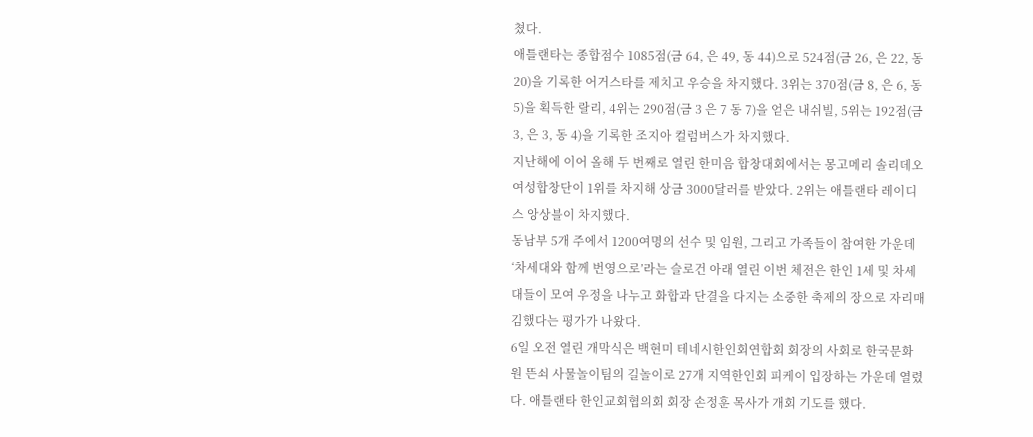쳤다.
애틀랜타는 종합점수 1085점(금 64, 은 49, 동 44)으로 524점(금 26, 은 22, 동 20)을 기록한 어거스타를 제치고 우승을 차지했다. 3위는 370점(금 8, 은 6, 동 5)을 획득한 랄리, 4위는 290점(금 3 은 7 동 7)을 얻은 내쉬빌, 5위는 192점(금 3, 은 3, 동 4)을 기록한 조지아 컬럼버스가 차지했다.
지난해에 이어 올해 두 번째로 열린 한미음 합창대회에서는 몽고메리 솔리데오 여성합창단이 1위를 차지해 상금 3000달러를 받았다. 2위는 애틀랜타 레이디스 앙상블이 차지했다.
동남부 5개 주에서 1200여명의 선수 및 임원, 그리고 가족들이 참여한 가운데 ‘차세대와 함께 번영으로’라는 슬로건 아래 열린 이번 체전은 한인 1세 및 차세대들이 모여 우정을 나누고 화합과 단결을 다지는 소중한 축제의 장으로 자리매김했다는 평가가 나왔다.
6일 오전 열린 개막식은 백현미 테네시한인회연합회 회장의 사회로 한국문화원 뜬쇠 사물놀이팀의 길놀이로 27개 지역한인회 피케이 입장하는 가운데 열렸다. 애틀랜타 한인교회협의회 회장 손정훈 목사가 개회 기도를 했다.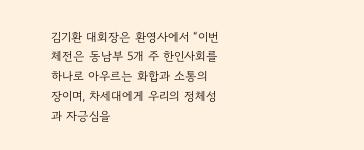김기환 대회장은 환영사에서 “이번 체전은 동남부 5개 주 한인사회를 하나로 아우르는 화합과 소통의 장이며, 차세대에게 우리의 정체성과 자긍심을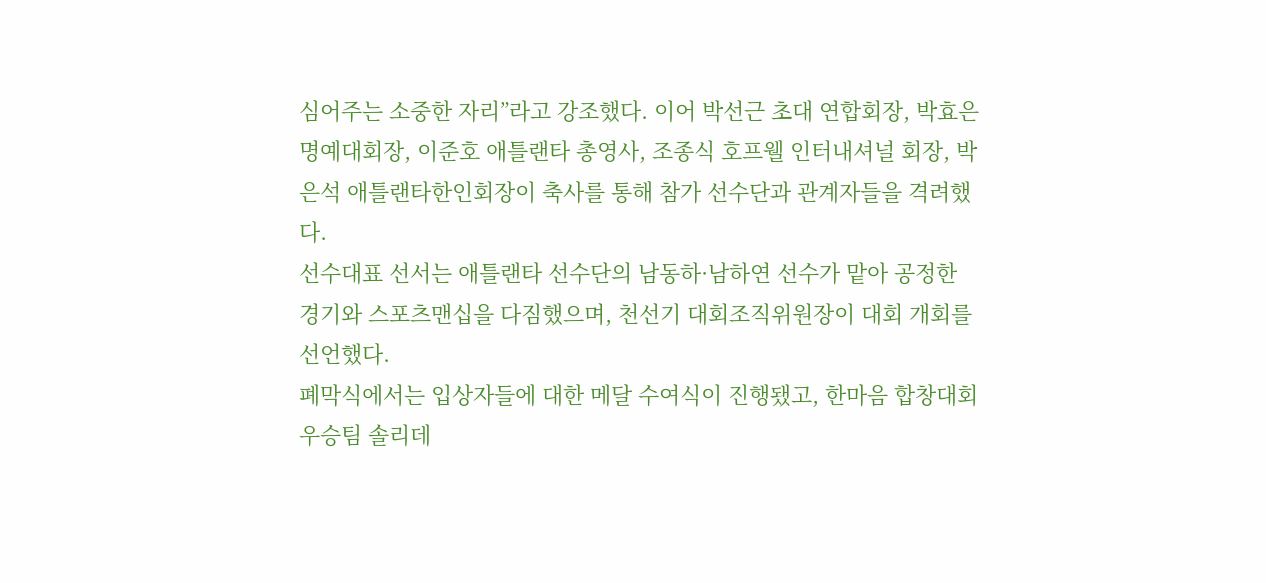심어주는 소중한 자리”라고 강조했다. 이어 박선근 초대 연합회장, 박효은 명예대회장, 이준호 애틀랜타 총영사, 조종식 호프웰 인터내셔널 회장, 박은석 애틀랜타한인회장이 축사를 통해 참가 선수단과 관계자들을 격려했다.
선수대표 선서는 애틀랜타 선수단의 남동하·남하연 선수가 맡아 공정한 경기와 스포츠맨십을 다짐했으며, 천선기 대회조직위원장이 대회 개회를 선언했다.
폐막식에서는 입상자들에 대한 메달 수여식이 진행됐고, 한마음 합창대회 우승팀 솔리데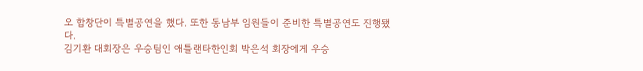오 합창단이 특별공연을 했다. 또한 동남부 임원들이 준비한 특별공연도 진행됐다.
김기환 대회장은 우승팀인 애틀랜타한인회 박은석 회장에게 우승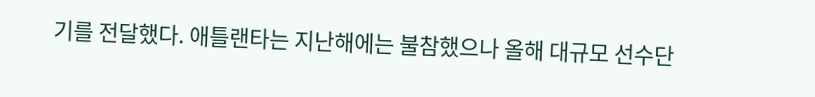기를 전달했다. 애틀랜타는 지난해에는 불참했으나 올해 대규모 선수단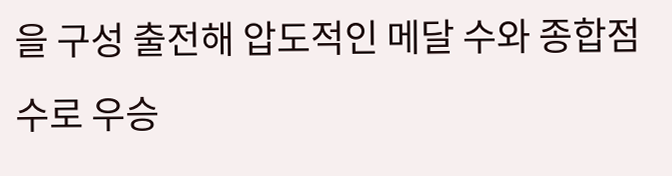을 구성 출전해 압도적인 메달 수와 종합점수로 우승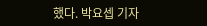했다. 박요셉 기자